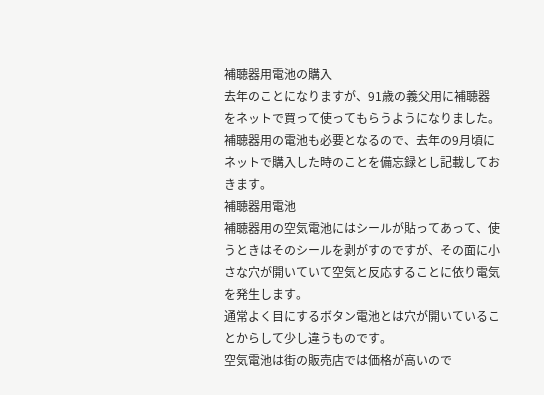補聴器用電池の購入
去年のことになりますが、91歳の義父用に補聴器をネットで買って使ってもらうようになりました。
補聴器用の電池も必要となるので、去年の9月頃にネットで購入した時のことを備忘録とし記載しておきます。
補聴器用電池
補聴器用の空気電池にはシールが貼ってあって、使うときはそのシールを剥がすのですが、その面に小さな穴が開いていて空気と反応することに依り電気を発生します。
通常よく目にするボタン電池とは穴が開いていることからして少し違うものです。
空気電池は街の販売店では価格が高いので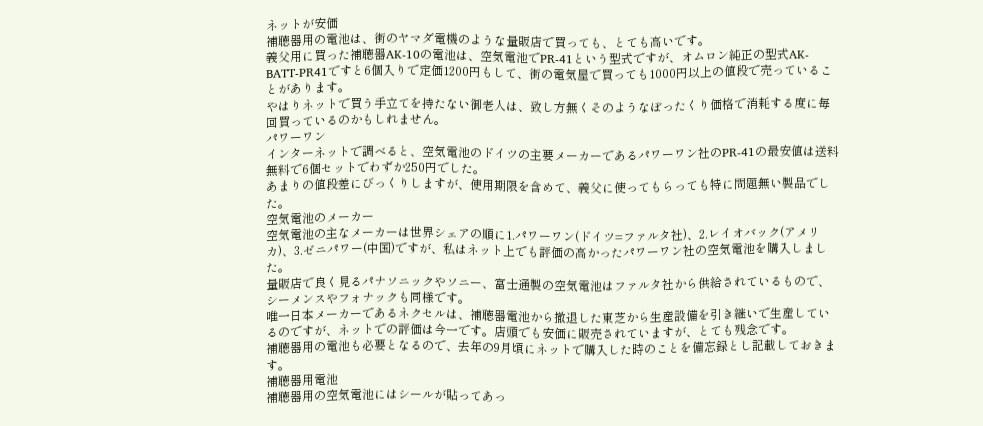ネットが安価
補聴器用の電池は、街のヤマダ電機のような量販店で買っても、とても高いです。
義父用に買った補聴器AK-10の電池は、空気電池でPR-41という型式ですが、オムロン純正の型式AK-BATT-PR41ですと6個入りで定価1200円もして、街の電気屋で買っても1000円以上の値段で売っていることがあります。
やはりネットで買う手立てを持たない御老人は、致し方無くそのようなぼったくり価格で消耗する度に毎回買っているのかもしれません。
パワーワン
インターネットで調べると、空気電池のドイツの主要メーカーであるパワーワン社のPR-41の最安値は送料無料で6個セットでわずか250円でした。
あまりの値段差にびっくりしますが、使用期限を含めて、義父に使ってもらっても特に問題無い製品でした。
空気電池のメーカー
空気電池の主なメーカーは世界シェアの順に1.パワーワン(ドイツ=ファルタ社)、2.レイオバック(アメリカ)、3.ゼニパワー(中国)ですが、私はネット上でも評価の高かったパワーワン社の空気電池を購入しました。
量販店で良く見るパナソニックやソニー、富士通製の空気電池はファルタ社から供給されているもので、シーメンスやフォナックも同様です。
唯一日本メーカーであるネクセルは、補聴器電池から撤退した東芝から生産設備を引き継いで生産しているのですが、ネットでの評価は今一です。店頭でも安価に販売されていますが、とても残念です。
補聴器用の電池も必要となるので、去年の9月頃にネットで購入した時のことを備忘録とし記載しておきます。
補聴器用電池
補聴器用の空気電池にはシールが貼ってあっ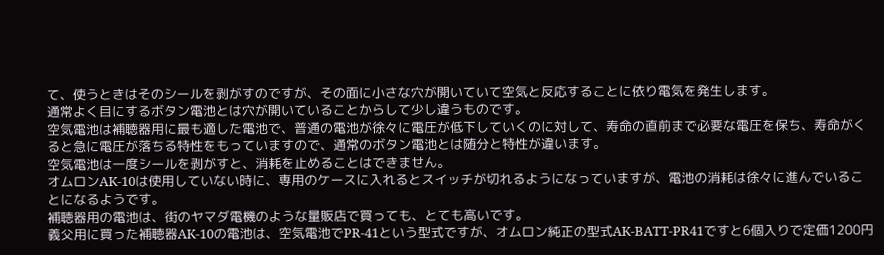て、使うときはそのシールを剥がすのですが、その面に小さな穴が開いていて空気と反応することに依り電気を発生します。
通常よく目にするボタン電池とは穴が開いていることからして少し違うものです。
空気電池は補聴器用に最も適した電池で、普通の電池が徐々に電圧が低下していくのに対して、寿命の直前まで必要な電圧を保ち、寿命がくると急に電圧が落ちる特性をもっていますので、通常のボタン電池とは随分と特性が違います。
空気電池は一度シールを剥がすと、消耗を止めることはできません。
オムロンAK-10は使用していない時に、専用のケースに入れるとスイッチが切れるようになっていますが、電池の消耗は徐々に進んでいることになるようです。
補聴器用の電池は、街のヤマダ電機のような量販店で買っても、とても高いです。
義父用に買った補聴器AK-10の電池は、空気電池でPR-41という型式ですが、オムロン純正の型式AK-BATT-PR41ですと6個入りで定価1200円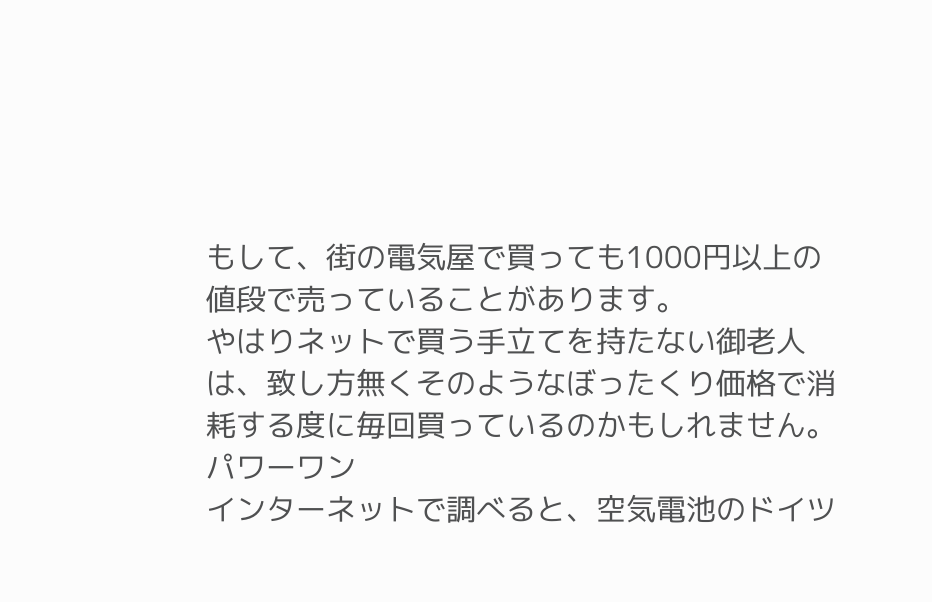もして、街の電気屋で買っても1000円以上の値段で売っていることがあります。
やはりネットで買う手立てを持たない御老人は、致し方無くそのようなぼったくり価格で消耗する度に毎回買っているのかもしれません。
パワーワン
インターネットで調べると、空気電池のドイツ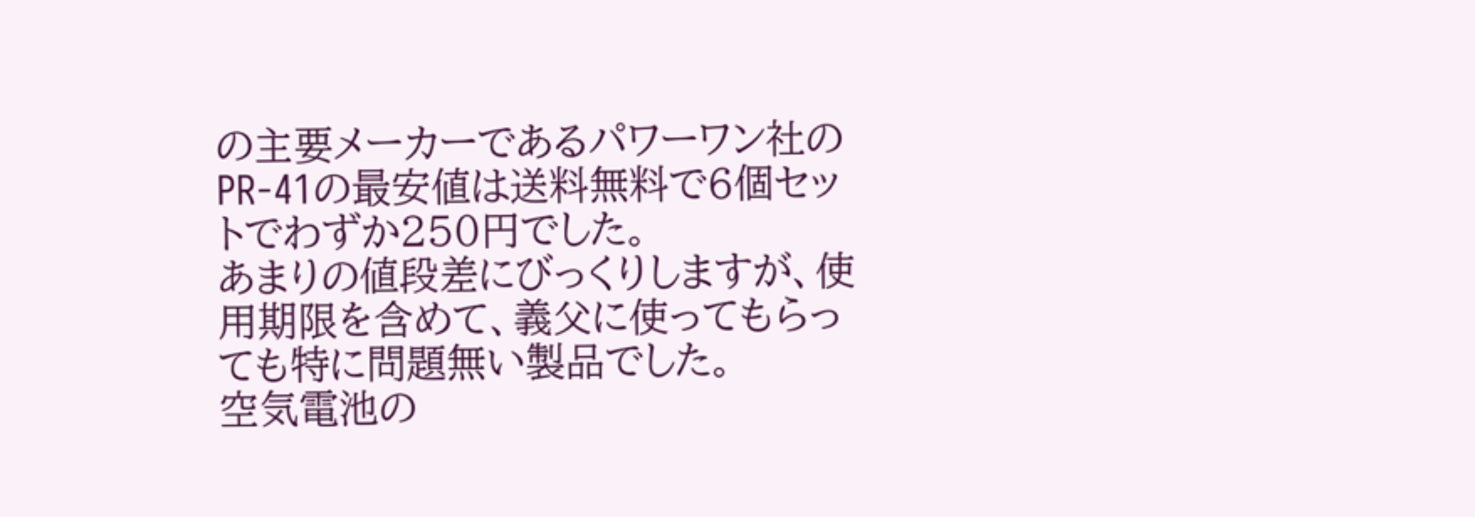の主要メーカーであるパワーワン社のPR-41の最安値は送料無料で6個セットでわずか250円でした。
あまりの値段差にびっくりしますが、使用期限を含めて、義父に使ってもらっても特に問題無い製品でした。
空気電池の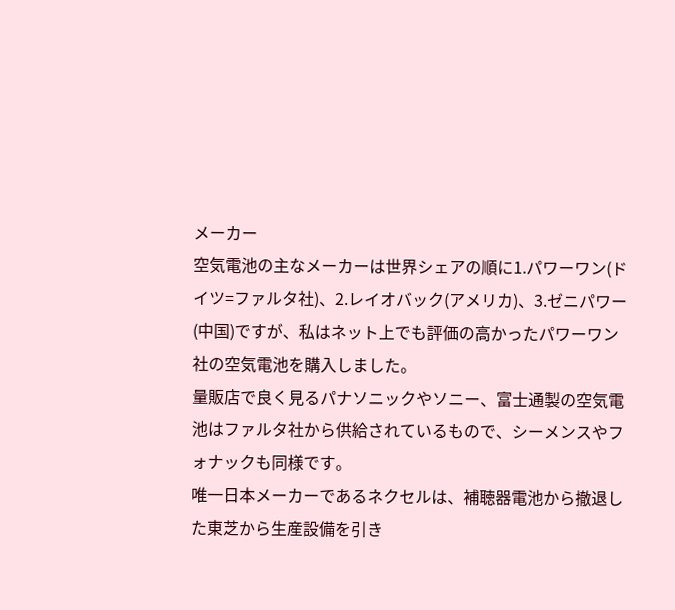メーカー
空気電池の主なメーカーは世界シェアの順に1.パワーワン(ドイツ=ファルタ社)、2.レイオバック(アメリカ)、3.ゼニパワー(中国)ですが、私はネット上でも評価の高かったパワーワン社の空気電池を購入しました。
量販店で良く見るパナソニックやソニー、富士通製の空気電池はファルタ社から供給されているもので、シーメンスやフォナックも同様です。
唯一日本メーカーであるネクセルは、補聴器電池から撤退した東芝から生産設備を引き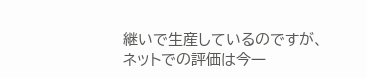継いで生産しているのですが、ネットでの評価は今一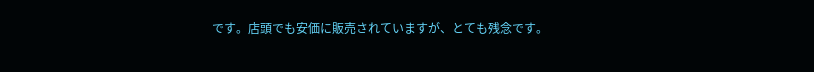です。店頭でも安価に販売されていますが、とても残念です。